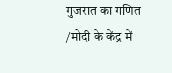गुजरात का गणित /मोदी के केंद्र में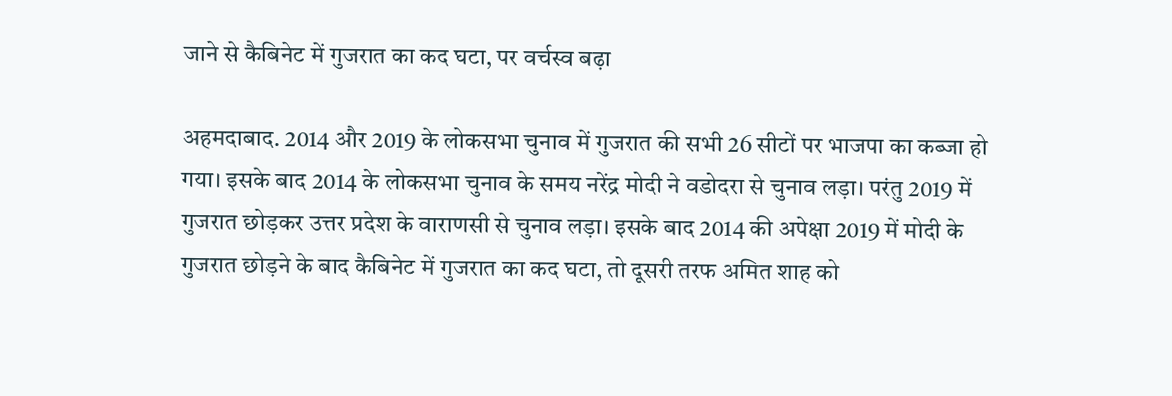जाने से कैबिनेट में गुजरात का कद घटा, पर वर्चस्व बढ़ा

अहमदाबाद. 2014 और 2019 के लोकसभा चुनाव में गुजरात की सभी 26 सीटों पर भाजपा का कब्जा हो गया। इसके बाद 2014 के लोकसभा चुनाव के समय नरेंद्र मोदी ने वडोदरा से चुनाव लड़ा। परंतु 2019 में गुजरात छोड़कर उत्तर प्रदेश के वाराणसी से चुनाव लड़ा। इसके बाद 2014 की अपेक्षा 2019 में मोदी के गुजरात छोड़ने के बाद कैबिनेट में गुजरात का कद घटा, तो दूसरी तरफ अमित शाह को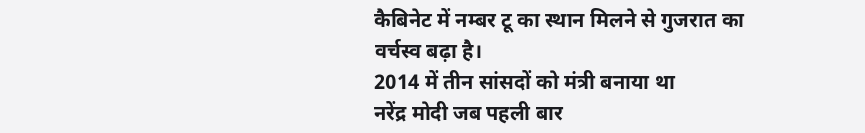कैबिनेट में नम्बर टू का स्थान मिलने से गुजरात का वर्चस्व बढ़ा है।
2014 में तीन सांसदों को मंत्री बनाया था
नरेंद्र मोदी जब पहली बार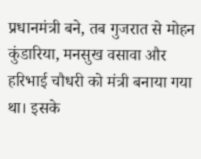प्रधानमंत्री बने, तब गुजरात से मोहन कुंडारिया, मनसुख वसावा और हरिभाई चौधरी को मंत्री बनाया गया था। इसके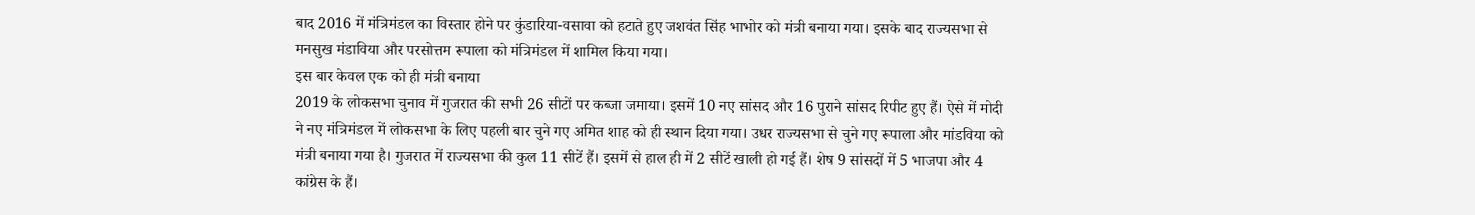बाद 2016 में मंत्रिमंडल का विस्तार होने पर कुंडारिया-वसावा को हटाते हुए जशवंत सिंह भाभोर को मंत्री बनाया गया। इसके बाद राज्यसभा से मनसुख मंडाविया और परसोत्तम रूपाला को मंत्रिमंडल में शामिल किया गया।
इस बार केवल एक को ही मंत्री बनाया
2019 के लोकसभा चुनाव में गुजरात की सभी 26 सीटों पर कब्जा जमाया। इसमें 10 नए सांसद और 16 पुराने सांसद रिपीट हुए हैं। ऐसे में मोदी ने नए मंत्रिमंडल में लोकसभा के लिए पहली बार चुने गए अमित शाह को ही स्थान दिया गया। उधर राज्यसभा से चुने गए रूपाला और मांडविया को मंत्री बनाया गया है। गुजरात में राज्यसभा की कुल 11 सीटें हैं। इसमें से हाल ही में 2 सीटें खाली हो गई हैं। शेष 9 सांसदों में 5 भाजपा और 4 कांग्रेस के हैं।